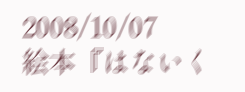2008/10/07
絵本『はないく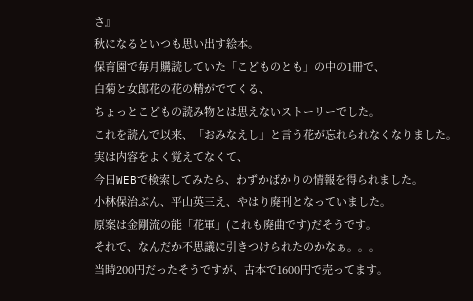さ』
秋になるといつも思い出す絵本。
保育園で毎月購読していた「こどものとも」の中の1冊で、
白菊と女郎花の花の精がでてくる、
ちょっとこどもの読み物とは思えないストーリーでした。
これを読んで以来、「おみなえし」と言う花が忘れられなくなりました。
実は内容をよく覚えてなくて、
今日WEBで検索してみたら、わずかばかりの情報を得られました。
小林保治ぶん、平山英三え、やはり廃刊となっていました。
原案は金剛流の能「花軍」(これも廃曲です)だそうです。
それで、なんだか不思議に引きつけられたのかなぁ。。。
当時200円だったそうですが、古本で1600円で売ってます。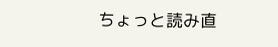ちょっと読み直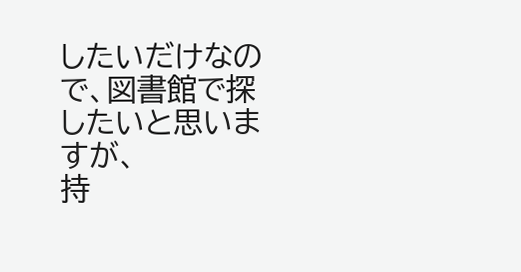したいだけなので、図書館で探したいと思いますが、
持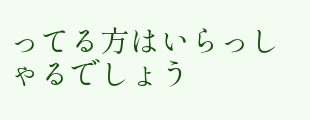ってる方はいらっしゃるでしょう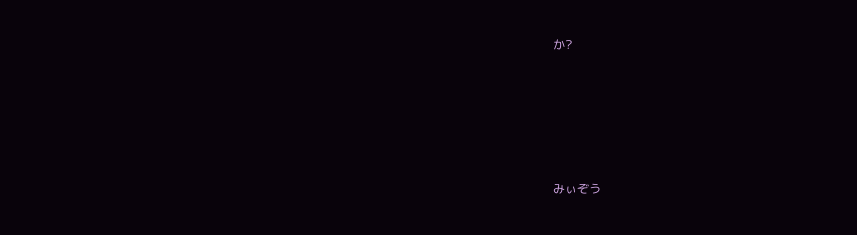か?







みぃぞう